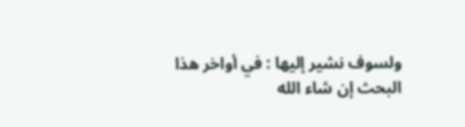ولسوف نشير إليها : في أواخر هذا البحث إن شاء الله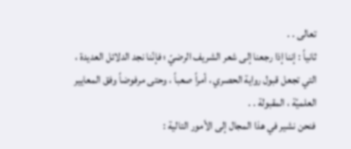تعالى . .
ثانياً : إننا إذا رجعنا إلى شعر الشريف الرضيّ ؛ فإنّنا نجد الدلائل العديدة ، التي تجعل قبول رواية الحصري ، أمراً صعباً ، وحتى مرفوضاً وفق المعايير العلميّة ، المقبولة . .
فنحن نشير في هذا المجال إلى الأمور التالية :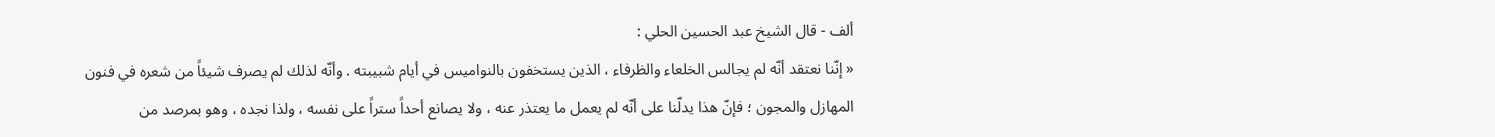ألف - قال الشيخ عبد الحسين الحلي :
« إنّنا نعتقد أنّه لم يجالس الخلعاء والظرفاء ، الذين يستخفون بالنواميس في أيام شبيبته . وأنّه لذلك لم يصرف شيئاً من شعره في فنون المهازل والمجون ؛ فإنّ هذا يدلّنا على أنّه لم يعمل ما يعتذر عنه ، ولا يصانع أحداً ستراً على نفسه ، ولذا نجده ، وهو بمرصد من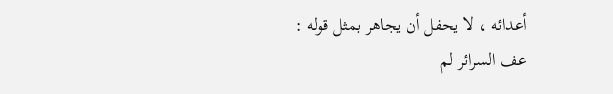أعدائه ، لا يحفل أن يجاهر بمثل قوله :
عف السرائر لم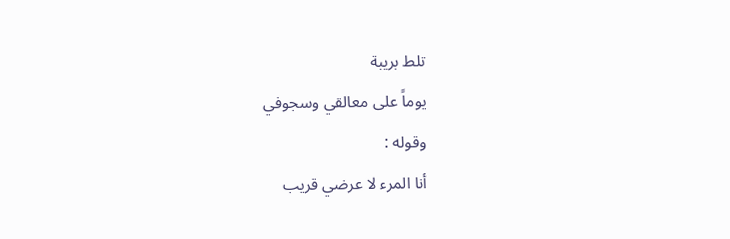تلط بريبة
يوماً على معالقي وسجوفي
وقوله :
أنا المرء لا عرضي قريب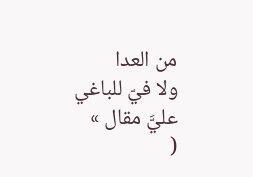من العدا
ولا فيّ للباغي عليَّ مقال »
(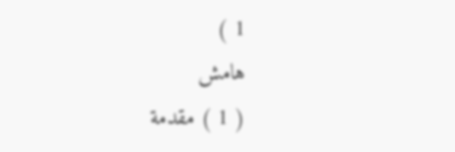1 )
هامش
( 1 ) مقدمة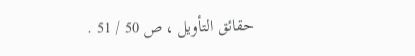حقائق التأويل ، ص 50 / 51 .